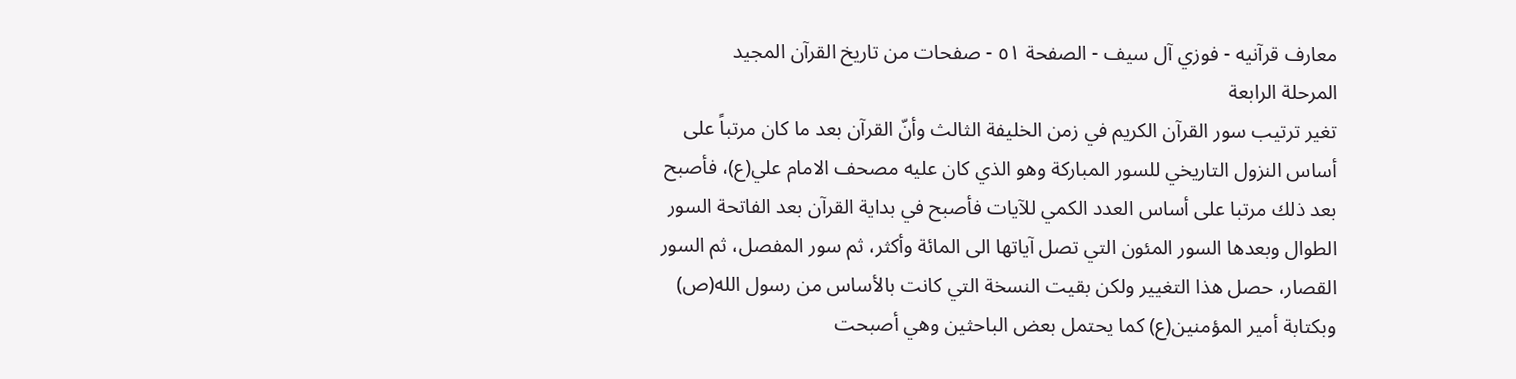معارف قرآنيه - فوزي آل سيف - الصفحة ٥١ - صفحات من تاريخ القرآن المجيد
المرحلة الرابعة
تغير ترتيب سور القرآن الكريم في زمن الخليفة الثالث وأنّ القرآن بعد ما كان مرتباً على أساس النزول التاريخي للسور المباركة وهو الذي كان عليه مصحف الامام علي(ع)، فأصبح بعد ذلك مرتبا على أساس العدد الكمي للآيات فأصبح في بداية القرآن بعد الفاتحة السور الطوال وبعدها السور المئون التي تصل آياتها الى المائة وأكثر، ثم سور المفصل، ثم السور القصار، حصل هذا التغيير ولكن بقيت النسخة التي كانت بالأساس من رسول الله(ص) وبكتابة أمير المؤمنين(ع) كما يحتمل بعض الباحثين وهي أصبحت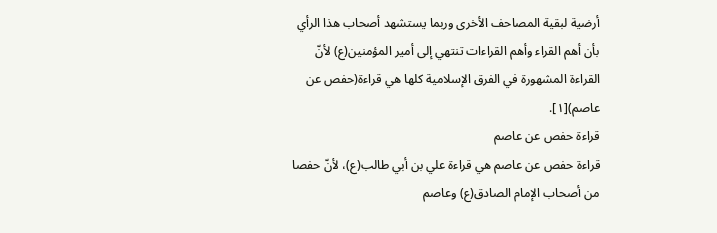أرضية لبقية المصاحف الأخرى وربما يستشهد أصحاب هذا الرأي بأن أهم القراء وأهم القراءات تنتهي إلى أمير المؤمنين(ع) لأنّ القراءة المشهورة في الفرق الإسلامية كلها هي قراءة(حفص عن عاصم)[١].
قراءة حفص عن عاصم
قراءة حفص عن عاصم هي قراءة علي بن أبي طالب(ع)، لأنّ حفصا من أصحاب الإمام الصادق(ع) وعاصم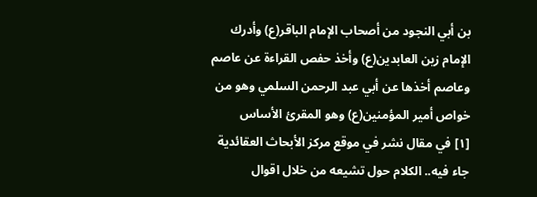بن أبي النجود من أصحاب الإمام الباقر(ع) وأدرك الإمام زين العابدين(ع) وأخذ حفص القراءة عن عاصم وعاصم أخذها عن أبي عبد الرحمن السلمي وهو من خواص أمير المؤمنين(ع) وهو المقرئ الأساس
[١] في مقال نشر في موقع مركز الأبحاث العقائدية جاء فيه.. الكلام حول تشيعه من خلال اقوال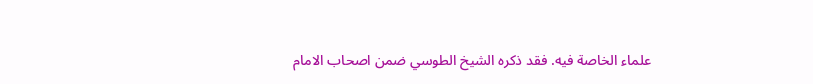علماء الخاصة فيه. فقد ذكره الشيخ الطوسي ضمن اصحاب الامام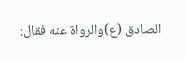الصادق (ع)والرواة عنه فقال: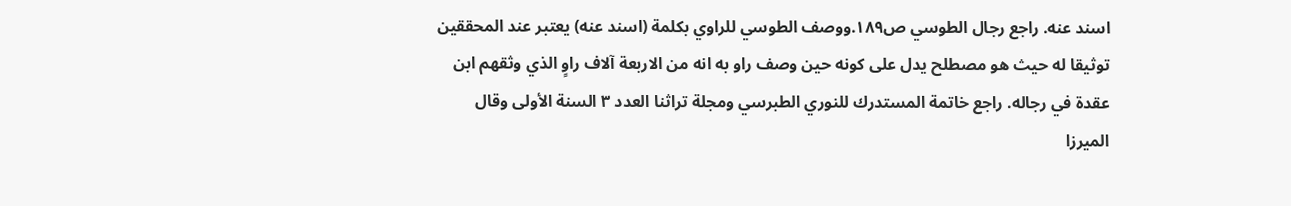اسند عنه. راجع رجال الطوسي ص١٨٩.ووصف الطوسي للراوي بكلمة (اسند عنه) يعتبر عند المحققين توثيقا له حيث هو مصطلح يدل على كونه حين وصف راو به انه من الاربعة آلاف راوٍ الذي وثقهم ابن عقدة في رجاله. راجع خاتمة المستدرك للنوري الطبرسي ومجلة تراثنا العدد ٣ السنة الأولى وقال الميرزا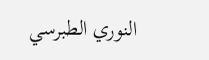النوري الطبرسي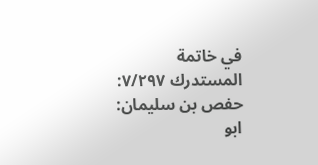في خاتمة المستدرك ٧/٢٩٧: حفص بن سليمان: ابو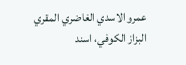عمرو الاسدي الغاضري المقري البزاز الكوفي، اسند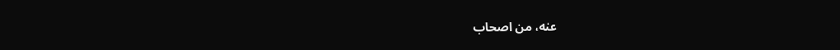عنه، من اصحاب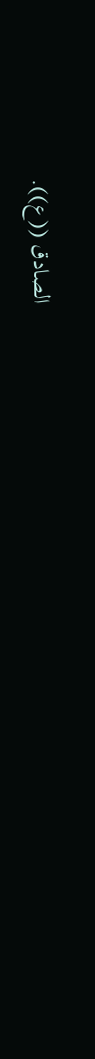الصادق ((ع)).